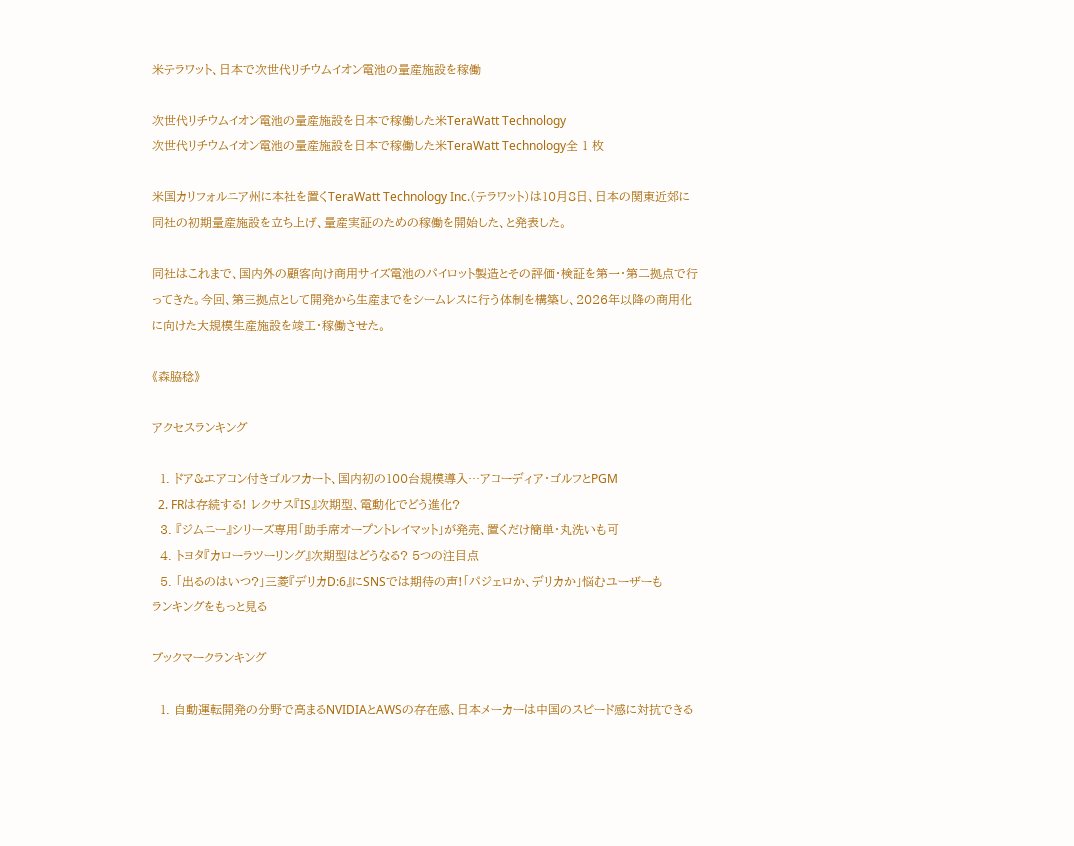米テラワット、日本で次世代リチウムイオン電池の量産施設を稼働

次世代リチウムイオン電池の量産施設を日本で稼働した米TeraWatt Technology
次世代リチウムイオン電池の量産施設を日本で稼働した米TeraWatt Technology全 1 枚

米国カリフォルニア州に本社を置くTeraWatt Technology Inc.(テラワット)は10月8日、日本の関東近郊に同社の初期量産施設を立ち上げ、量産実証のための稼働を開始した、と発表した。

同社はこれまで、国内外の顧客向け商用サイズ電池のパイロット製造とその評価・検証を第一・第二拠点で行ってきた。今回、第三拠点として開発から生産までをシームレスに行う体制を構築し、2026年以降の商用化に向けた大規模生産施設を竣工・稼働させた。

《森脇稔》

アクセスランキング

  1. ドア&エアコン付きゴルフカート、国内初の100台規模導入…アコーディア・ゴルフとPGM
  2. FRは存続する! レクサス『IS』次期型、電動化でどう進化?
  3. 『ジムニー』シリーズ専用「助手席オープントレイマット」が発売、置くだけ簡単・丸洗いも可
  4. トヨタ『カローラツーリング』次期型はどうなる? 5つの注目点
  5. 「出るのはいつ?」三菱『デリカD:6』にSNSでは期待の声!「パジェロか、デリカか」悩むユーザーも
ランキングをもっと見る

ブックマークランキング

  1. 自動運転開発の分野で高まるNVIDIAとAWSの存在感、日本メーカーは中国のスピード感に対抗できる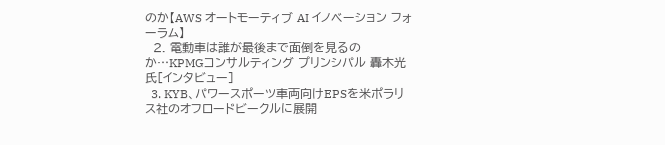のか【AWS オートモーティブ AI イノベーション フォーラム】
  2. 電動車は誰が最後まで面倒を見るのか…KPMGコンサルティング プリンシパル 轟木光 氏[インタビュー]
  3. KYB、パワースポーツ車両向けEPSを米ポラリス社のオフロードビークルに展開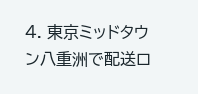4. 東京ミッドタウン八重洲で配送ロ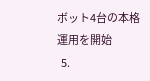ボット4台の本格運用を開始
  5.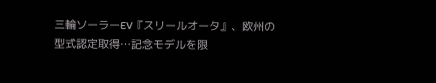三輪ソーラーEV『スリールオータ』、欧州の型式認定取得…記念モデルを限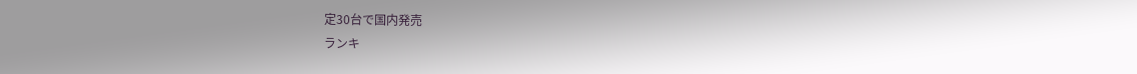定30台で国内発売
ランキ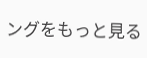ングをもっと見る